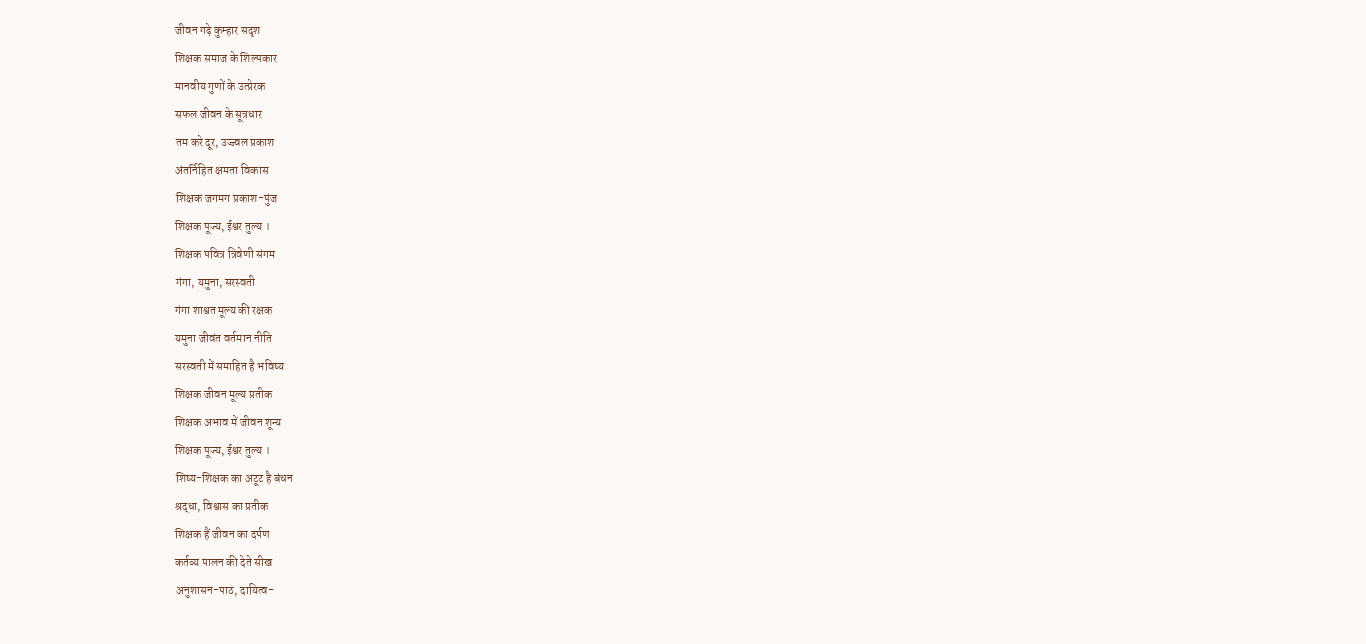जीवन गढ़े कुम्हार सदृश
शिक्षक समाज के शिल्पकार
मानवीय गुणों के उत्प्रेरक
सफल जीवन के सूत्रधार
तम करे दूर, उज्ज्वल प्रकाश
अंतर्निहित क्षमता विकास
शिक्षक जगमग प्रकाश-पुंज
शिक्षक पूज्य, ईश्वर तुल्य ।
शिक्षक पवित्र त्रिवेणी संगम
गंगा, यमुना, सरस्वती
गंगा शाश्वत मूल्य की रक्षक
यमुना जीवंत वर्तमान नीति
सरस्वती में समाहित है भविष्य
शिक्षक जीवन मूल्य प्रतीक
शिक्षक अभाव में जीवन शून्य
शिक्षक पूज्य, ईश्वर तुल्य ।
शिष्य-शिक्षक का अटूट है बंधन
श्रद्धा, विश्वास का प्रतीक
शिक्षक हैं जीवन का दर्पण
कर्तव्य पालन की देते सीख
अनुशासन-पाठ, दायित्व-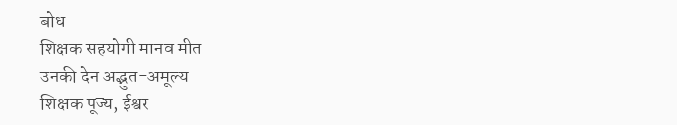बोध
शिक्षक सहयोगी मानव मीत
उनकी देन अद्भुत-अमूल्य
शिक्षक पूज्य, ईश्वर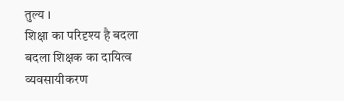तुल्य ।
शिक्षा का परिदृश्य है बदला
बदला शिक्षक का दायित्व
व्यवसायीकरण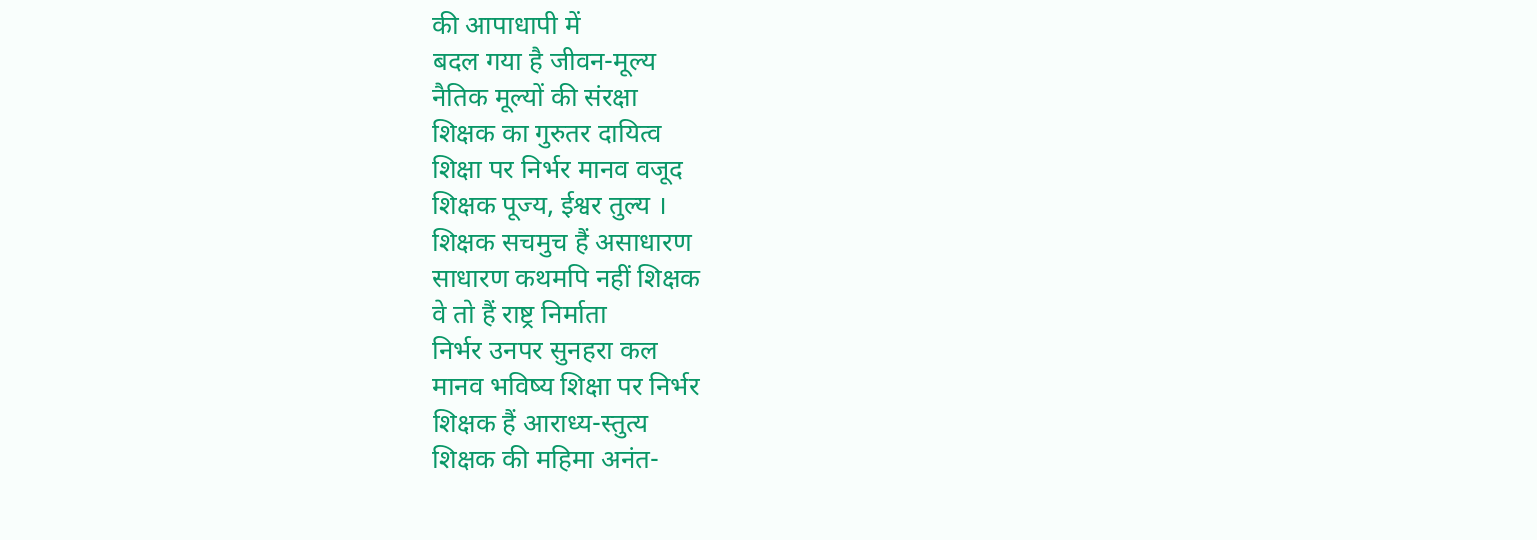की आपाधापी में
बदल गया है जीवन-मूल्य
नैतिक मूल्यों की संरक्षा
शिक्षक का गुरुतर दायित्व
शिक्षा पर निर्भर मानव वजूद
शिक्षक पूज्य, ईश्वर तुल्य ।
शिक्षक सचमुच हैं असाधारण
साधारण कथमपि नहीं शिक्षक
वे तो हैं राष्ट्र निर्माता
निर्भर उनपर सुनहरा कल
मानव भविष्य शिक्षा पर निर्भर
शिक्षक हैं आराध्य-स्तुत्य
शिक्षक की महिमा अनंत-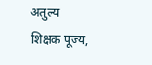अतुल्य
शिक्षक पूज्य,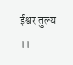ईश्वर तुल्य ।।